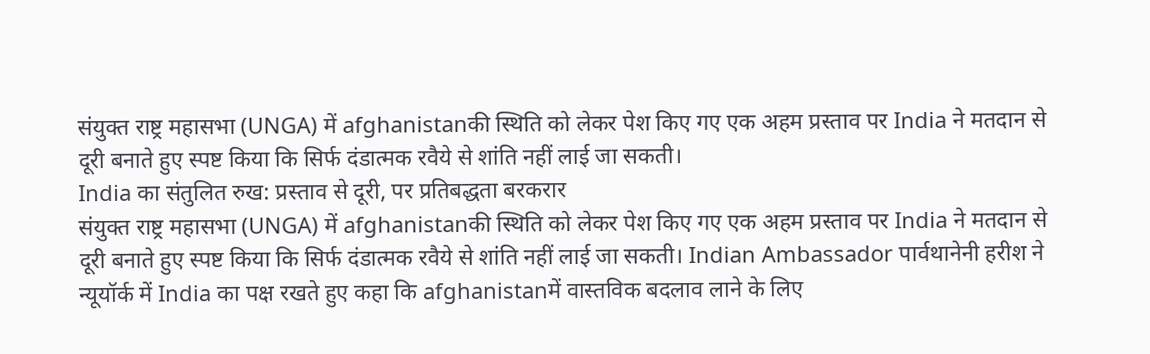संयुक्त राष्ट्र महासभा (UNGA) में afghanistanकी स्थिति को लेकर पेश किए गए एक अहम प्रस्ताव पर India ने मतदान से दूरी बनाते हुए स्पष्ट किया कि सिर्फ दंडात्मक रवैये से शांति नहीं लाई जा सकती।
India का संतुलित रुख: प्रस्ताव से दूरी, पर प्रतिबद्धता बरकरार
संयुक्त राष्ट्र महासभा (UNGA) में afghanistanकी स्थिति को लेकर पेश किए गए एक अहम प्रस्ताव पर India ने मतदान से दूरी बनाते हुए स्पष्ट किया कि सिर्फ दंडात्मक रवैये से शांति नहीं लाई जा सकती। Indian Ambassador पार्वथानेनी हरीश ने न्यूयॉर्क में India का पक्ष रखते हुए कहा कि afghanistanमें वास्तविक बदलाव लाने के लिए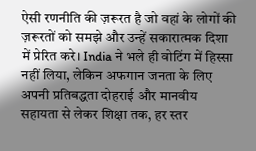ऐसी रणनीति की ज़रूरत है जो वहां के लोगों की ज़रूरतों को समझे और उन्हें सकारात्मक दिशा में प्रेरित करे। India ने भले ही वोटिंग में हिस्सा नहीं लिया, लेकिन अफगान जनता के लिए अपनी प्रतिबद्धता दोहराई और मानवीय सहायता से लेकर शिक्षा तक, हर स्तर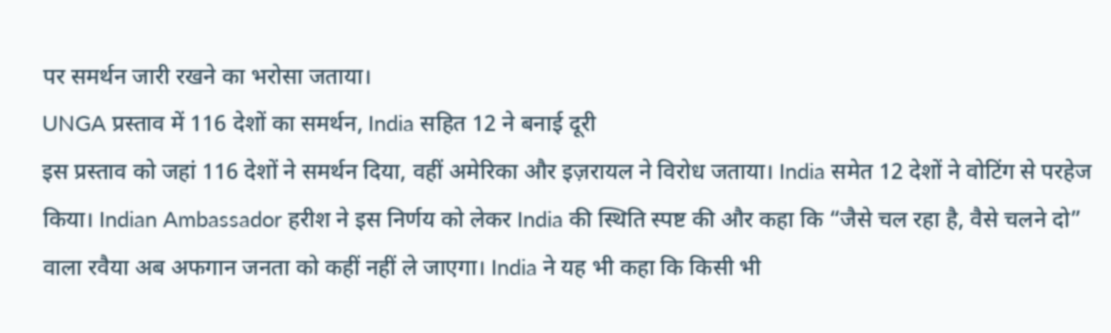पर समर्थन जारी रखने का भरोसा जताया।
UNGA प्रस्ताव में 116 देशों का समर्थन, India सहित 12 ने बनाई दूरी
इस प्रस्ताव को जहां 116 देशों ने समर्थन दिया, वहीं अमेरिका और इज़रायल ने विरोध जताया। India समेत 12 देशों ने वोटिंग से परहेज किया। Indian Ambassador हरीश ने इस निर्णय को लेकर India की स्थिति स्पष्ट की और कहा कि “जैसे चल रहा है, वैसे चलने दो” वाला रवैया अब अफगान जनता को कहीं नहीं ले जाएगा। India ने यह भी कहा कि किसी भी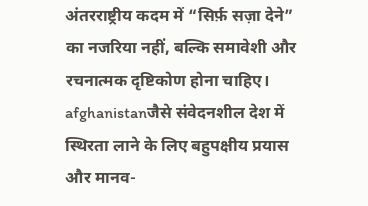अंतरराष्ट्रीय कदम में “सिर्फ़ सज़ा देने” का नजरिया नहीं, बल्कि समावेशी और रचनात्मक दृष्टिकोण होना चाहिए। afghanistanजैसे संवेदनशील देश में स्थिरता लाने के लिए बहुपक्षीय प्रयास और मानव-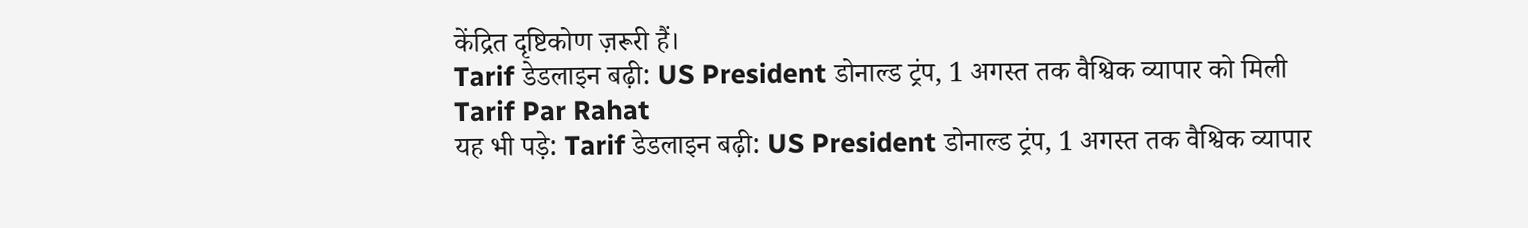केंद्रित दृष्टिकोण ज़रूरी हैं।
Tarif डेडलाइन बढ़ी: US President डोनाल्ड ट्रंप, 1 अगस्त तक वैश्विक व्यापार को मिली Tarif Par Rahat
यह भी पड़े: Tarif डेडलाइन बढ़ी: US President डोनाल्ड ट्रंप, 1 अगस्त तक वैश्विक व्यापार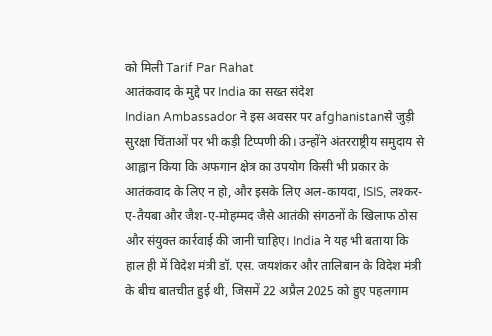को मिली Tarif Par Rahat
आतंकवाद के मुद्दे पर India का सख्त संदेश
Indian Ambassador ने इस अवसर पर afghanistanसे जुड़ी सुरक्षा चिंताओं पर भी कड़ी टिप्पणी की। उन्होंने अंतरराष्ट्रीय समुदाय से आह्वान किया कि अफगान क्षेत्र का उपयोग किसी भी प्रकार के आतंकवाद के लिए न हो, और इसके लिए अल-कायदा, ISIS, लश्कर-ए-तैयबा और जैश-ए-मोहम्मद जैसे आतंकी संगठनों के खिलाफ ठोस और संयुक्त कार्रवाई की जानी चाहिए। India ने यह भी बताया कि हाल ही में विदेश मंत्री डॉ. एस. जयशंकर और तालिबान के विदेश मंत्री के बीच बातचीत हुई थी, जिसमें 22 अप्रैल 2025 को हुए पहलगाम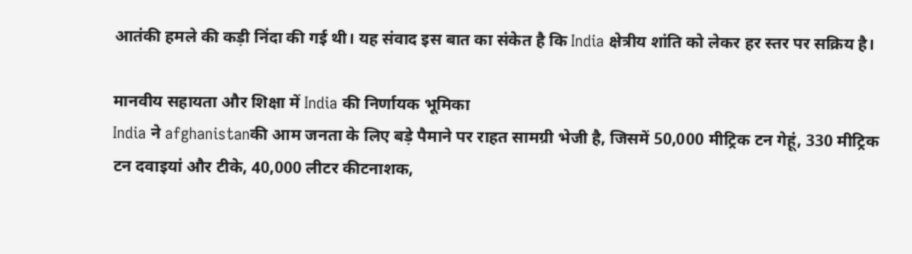आतंकी हमले की कड़ी निंदा की गई थी। यह संवाद इस बात का संकेत है कि India क्षेत्रीय शांति को लेकर हर स्तर पर सक्रिय है।

मानवीय सहायता और शिक्षा में India की निर्णायक भूमिका
India ने afghanistanकी आम जनता के लिए बड़े पैमाने पर राहत सामग्री भेजी है, जिसमें 50,000 मीट्रिक टन गेहूं, 330 मीट्रिक टन दवाइयां और टीके, 40,000 लीटर कीटनाशक,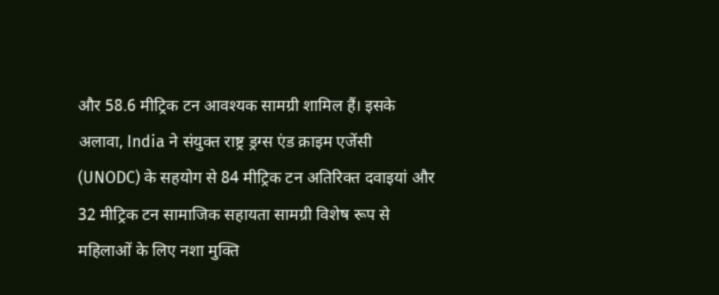और 58.6 मीट्रिक टन आवश्यक सामग्री शामिल हैं। इसके अलावा, India ने संयुक्त राष्ट्र ड्रग्स एंड क्राइम एजेंसी (UNODC) के सहयोग से 84 मीट्रिक टन अतिरिक्त दवाइयां और 32 मीट्रिक टन सामाजिक सहायता सामग्री विशेष रूप से महिलाओं के लिए नशा मुक्ति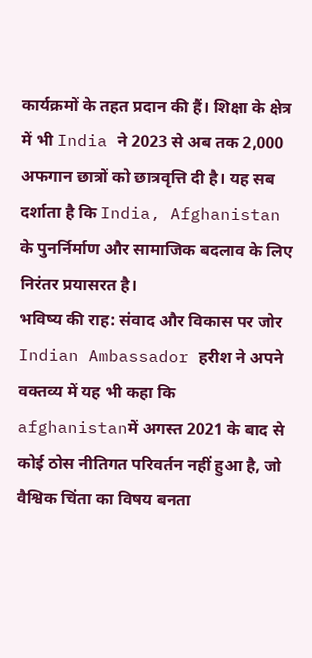कार्यक्रमों के तहत प्रदान की हैं। शिक्षा के क्षेत्र में भी India ने 2023 से अब तक 2,000 अफगान छात्रों को छात्रवृत्ति दी है। यह सब दर्शाता है कि India, Afghanistan के पुनर्निर्माण और सामाजिक बदलाव के लिए निरंतर प्रयासरत है।
भविष्य की राह: संवाद और विकास पर जोर
Indian Ambassador हरीश ने अपने वक्तव्य में यह भी कहा कि afghanistanमें अगस्त 2021 के बाद से कोई ठोस नीतिगत परिवर्तन नहीं हुआ है, जो वैश्विक चिंता का विषय बनता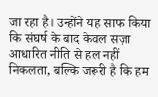जा रहा है। उन्होंने यह साफ किया कि संघर्ष के बाद केवल सज़ा आधारित नीति से हल नहीं निकलता, बल्कि जरूरी है कि हम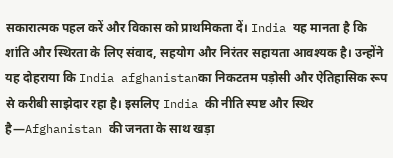सकारात्मक पहल करें और विकास को प्राथमिकता दें। India यह मानता है कि शांति और स्थिरता के लिए संवाद, सहयोग और निरंतर सहायता आवश्यक है। उन्होंने यह दोहराया कि India afghanistanका निकटतम पड़ोसी और ऐतिहासिक रूप से करीबी साझेदार रहा है। इसलिए India की नीति स्पष्ट और स्थिर है—Afghanistan की जनता के साथ खड़ा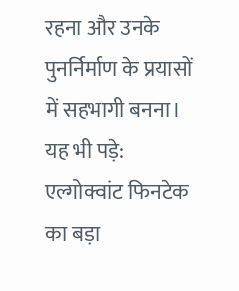रहना और उनके पुनर्निर्माण के प्रयासों में सहभागी बनना।
यह भी पड़े: एल्गोक्वांट फिनटेक का बड़ा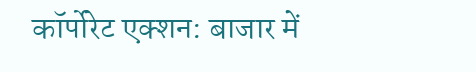कॉर्पोरेट एक्शन: बाजार में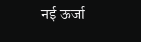नई ऊर्जा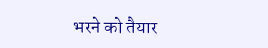भरने को तैयार